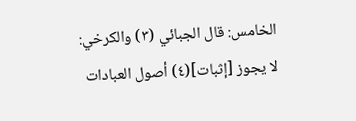الخامس: قال الجبائي (٣) والكرخي: لا يجوز [إثبات](٤) أصول العبادات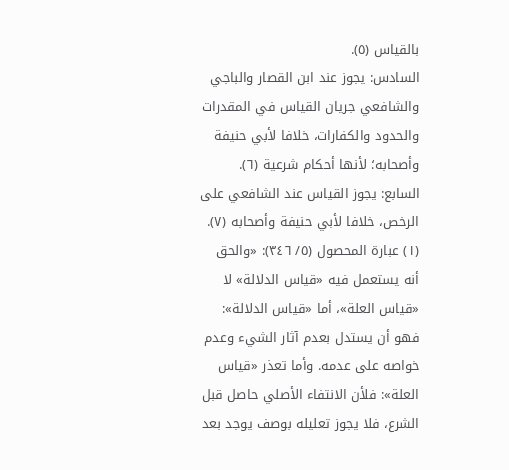بالقياس (٥).
السادس: يجوز عند ابن القصار والباجي والشافعي جريان القياس في المقدرات والحدود والكفارات، خلافا لأبي حنيفة وأصحابه؛ لأنها أحكام شرعية (٦).
السابع: يجوز القياس عند الشافعي على الرخص، خلافا لأبي حنيفة وأصحابه (٧).
(١) عبارة المحصول (٥/ ٣٤٦): «والحق أنه يستعمل فيه «قياس الدلالة» لا «قياس العلة»، أما «قياس الدلالة»: فهو أن يستدل بعدم آثار الشيء وعدم خواصه على عدمه. وأما تعذر «قياس العلة»: فلأن الانتفاء الأصلي حاصل قبل الشرع، فلا يجوز تعليله بوصف يوجد بعد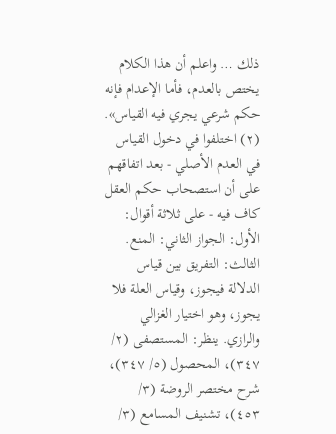ذلك … واعلم أن هذا الكلام يختص بالعدم، فأما الإعدام فإنه حكم شرعي يجري فيه القياس». (٢) اختلفوا في دخول القياس في العدم الأصلي - بعد اتفاقهم على أن استصحاب حكم العقل كاف فيه - على ثلاثة أقوال: الأول: الجواز الثاني: المنع. الثالث: التفريق بين قياس الدلالة فيجوز، وقياس العلة فلا يجوز، وهو اختيار الغزالي والرازي. ينظر: المستصفى (٢/ ٣٤٧)، المحصول (٥/ ٣٤٧)، شرح مختصر الروضة (٣/ ٤٥٣)، تشنيف المسامع (٣/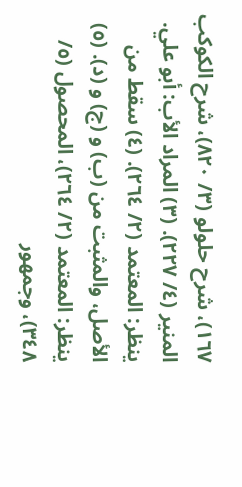١٦٧)، شرح حلولو (٣/ ٨٢٠)، شرح الكوكب المنير (٤/ ٢٢٧). (٣) المراد الأب: أبو علي. ينظر: المعتمد (٢/ ٢٦٤). (٤) سقط من الأصل، والمثبت من (ب) و (ج) و (د). (٥) ينظر: المعتمد (٢/ ٢٦٤)، المحصول (٥/ ٣٤٨)، وجمهور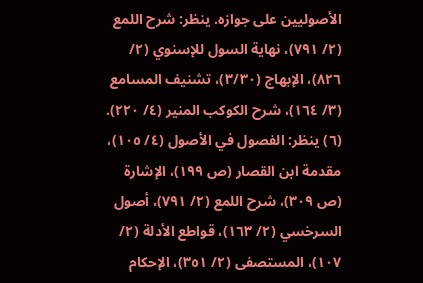الأصوليين على جوازه. ينظر: شرح اللمع (٢/ ٧٩١)، نهاية السول للإسنوي (٢/ ٨٢٦)، الإبهاج (٣/٣٠)، تشنيف المسامع (٣/ ١٦٤)، شرح الكوكب المنير (٤/ ٢٢٠). (٦) ينظر: الفصول في الأصول (٤/ ١٠٥)، مقدمة ابن القصار (ص ١٩٩)، الإشارة (ص ٣٠٩)، شرح اللمع (٢/ ٧٩١)، أصول السرخسي (٢/ ١٦٣)، قواطع الأدلة (٢/ ١٠٧)، المستصفى (٢/ ٣٥١)، الإحكام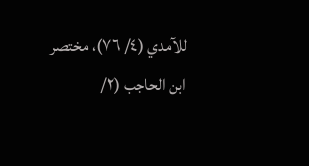للآمدي (٤/ ٧٦)، مختصر ابن الحاجب (٢/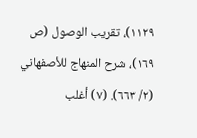١١٢٩)، تقريب الوصول (ص ١٦٩)، شرح المنهاج للأصفهاني (٢/ ٦٦٣). (٧) أغلب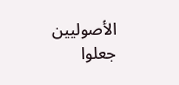الأصوليين جعلوا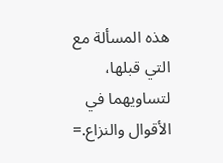هذه المسألة مع التي قبلها، لتساويهما في الأقوال والنزاع.=